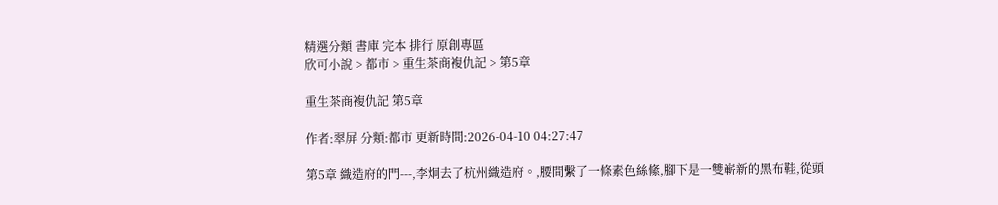精選分類 書庫 完本 排行 原創專區
欣可小說 > 都市 > 重生茶商複仇記 > 第5章

重生茶商複仇記 第5章

作者:翠屏 分類:都市 更新時間:2026-04-10 04:27:47

第5章 織造府的門---,李炯去了杭州織造府。,腰間繫了一條素色絲絛,腳下是一雙嶄新的黑布鞋,從頭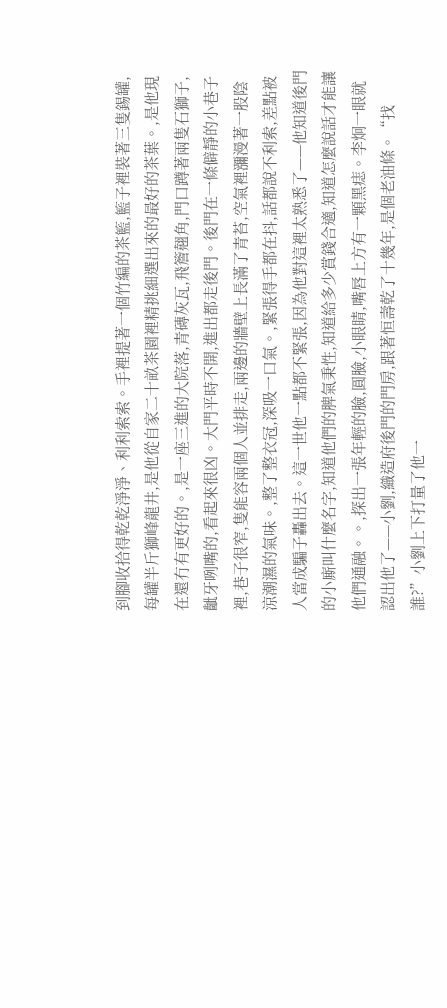到腳收拾得乾乾淨淨、利利索索。手裡提著一個竹編的茶籃,籃子裡裝著三隻錫罐,每罐半斤獅峰龍井,是他從自家二十畝茶園裡精挑細選出來的最好的茶葉。,是他現在還冇有更好的。,是一座三進的大院落,青磚灰瓦,飛簷翹角,門口蹲著兩隻石獅子,齜牙咧嘴的,看起來很凶。大門平時不開,進出都走後門。後門在一條僻靜的小巷子裡,巷子很窄,隻能容兩個人並排走,兩邊的牆壁上長滿了青苔,空氣裡瀰漫著一股陰涼潮濕的氣味。,整了整衣冠,深吸一口氣。,緊張得手都在抖,話都說不利索,差點被人當成騙子轟出去。這一世他一點都不緊張,因為他對這裡太熟悉了——他知道後門的小廝叫什麼名字,知道他們的脾氣秉性,知道給多少賞錢合適,知道怎麼說話才能讓他們通融。。,探出一張年輕的臉,圓臉,小眼睛,嘴唇上方有一顆黑痣。李炯一眼就認出他了——小劉,織造府後門的門房,跟著恒壽乾了十幾年,是個老油條。“找誰?”小劉上下打量了他一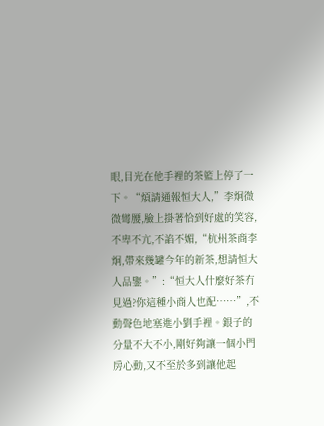眼,目光在他手裡的茶籃上停了一下。“煩請通報恒大人,”李炯微微彎腰,臉上掛著恰到好處的笑容,不卑不亢,不諂不媚,“杭州茶商李炯,帶來幾罐今年的新茶,想請恒大人品鑒。”:“恒大人什麼好茶冇見過?你這種小商人也配……”,不動聲色地塞進小劉手裡。銀子的分量不大不小,剛好夠讓一個小門房心動,又不至於多到讓他起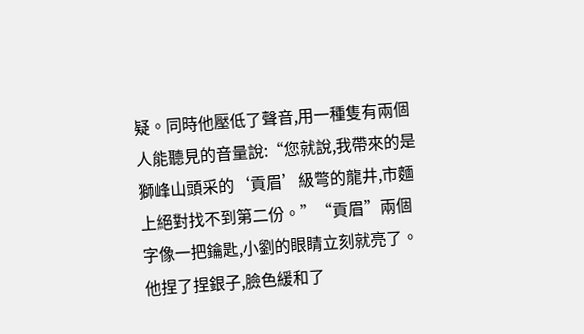疑。同時他壓低了聲音,用一種隻有兩個人能聽見的音量說:“您就說,我帶來的是獅峰山頭采的‘貢眉’級彆的龍井,市麵上絕對找不到第二份。”“貢眉”兩個字像一把鑰匙,小劉的眼睛立刻就亮了。他捏了捏銀子,臉色緩和了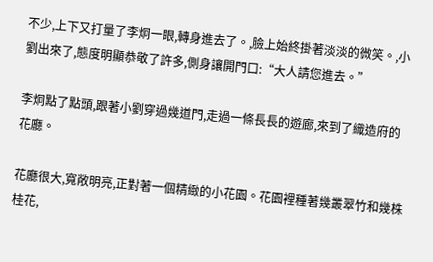不少,上下又打量了李炯一眼,轉身進去了。,臉上始終掛著淡淡的微笑。,小劉出來了,態度明顯恭敬了許多,側身讓開門口:“大人請您進去。”

李炯點了點頭,跟著小劉穿過幾道門,走過一條長長的遊廊,來到了織造府的花廳。

花廳很大,寬敞明亮,正對著一個精緻的小花園。花園裡種著幾叢翠竹和幾株桂花,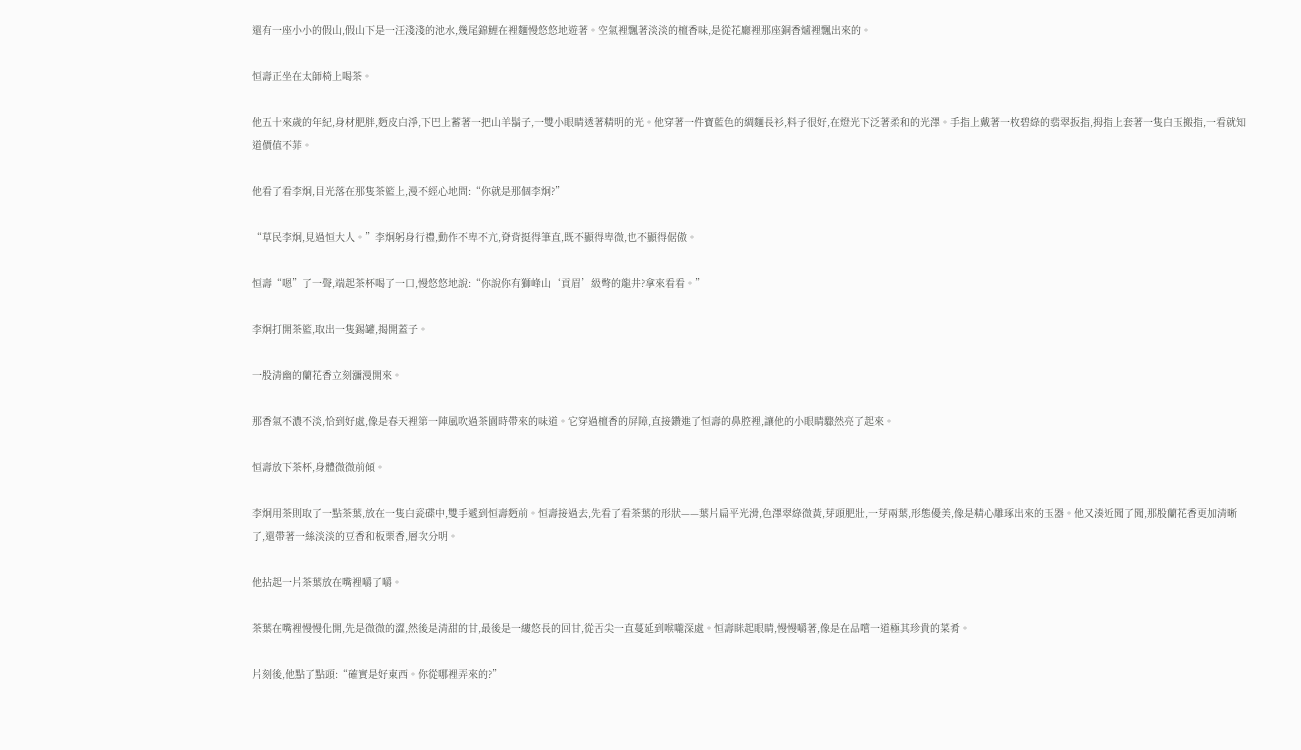還有一座小小的假山,假山下是一汪淺淺的池水,幾尾錦鯉在裡麵慢悠悠地遊著。空氣裡飄著淡淡的檀香味,是從花廳裡那座銅香爐裡飄出來的。

恒壽正坐在太師椅上喝茶。

他五十來歲的年紀,身材肥胖,麪皮白淨,下巴上蓄著一把山羊鬍子,一雙小眼睛透著精明的光。他穿著一件寶藍色的綢麵長衫,料子很好,在燈光下泛著柔和的光澤。手指上戴著一枚碧綠的翡翠扳指,拇指上套著一隻白玉搬指,一看就知道價值不菲。

他看了看李炯,目光落在那隻茶籃上,漫不經心地問:“你就是那個李炯?”

“草民李炯,見過恒大人。”李炯躬身行禮,動作不卑不亢,脊背挺得筆直,既不顯得卑微,也不顯得倨傲。

恒壽“嗯”了一聲,端起茶杯喝了一口,慢悠悠地說:“你說你有獅峰山‘貢眉’級彆的龍井?拿來看看。”

李炯打開茶籃,取出一隻錫罐,揭開蓋子。

一股清幽的蘭花香立刻瀰漫開來。

那香氣不濃不淡,恰到好處,像是春天裡第一陣風吹過茶園時帶來的味道。它穿過檀香的屏障,直接鑽進了恒壽的鼻腔裡,讓他的小眼睛驟然亮了起來。

恒壽放下茶杯,身體微微前傾。

李炯用茶則取了一點茶葉,放在一隻白瓷碟中,雙手遞到恒壽麪前。恒壽接過去,先看了看茶葉的形狀——葉片扁平光滑,色澤翠綠微黃,芽頭肥壯,一芽兩葉,形態優美,像是精心雕琢出來的玉器。他又湊近聞了聞,那股蘭花香更加清晰了,還帶著一絲淡淡的豆香和板栗香,層次分明。

他拈起一片茶葉放在嘴裡嚼了嚼。

茶葉在嘴裡慢慢化開,先是微微的澀,然後是清甜的甘,最後是一縷悠長的回甘,從舌尖一直蔓延到喉嚨深處。恒壽眯起眼睛,慢慢嚼著,像是在品嚐一道極其珍貴的菜肴。

片刻後,他點了點頭:“確實是好東西。你從哪裡弄來的?”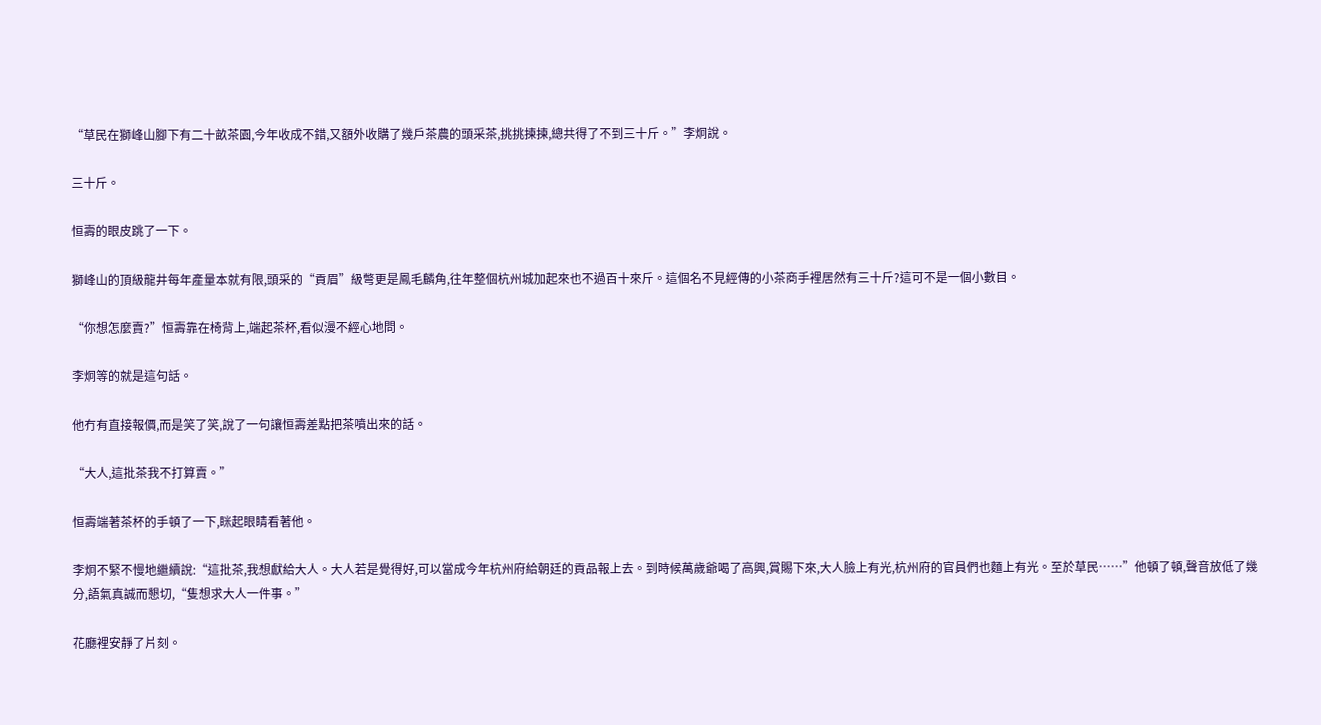“草民在獅峰山腳下有二十畝茶園,今年收成不錯,又額外收購了幾戶茶農的頭采茶,挑挑揀揀,總共得了不到三十斤。”李炯說。

三十斤。

恒壽的眼皮跳了一下。

獅峰山的頂級龍井每年產量本就有限,頭采的“貢眉”級彆更是鳳毛麟角,往年整個杭州城加起來也不過百十來斤。這個名不見經傳的小茶商手裡居然有三十斤?這可不是一個小數目。

“你想怎麼賣?”恒壽靠在椅背上,端起茶杯,看似漫不經心地問。

李炯等的就是這句話。

他冇有直接報價,而是笑了笑,說了一句讓恒壽差點把茶噴出來的話。

“大人,這批茶我不打算賣。”

恒壽端著茶杯的手頓了一下,眯起眼睛看著他。

李炯不緊不慢地繼續說:“這批茶,我想獻給大人。大人若是覺得好,可以當成今年杭州府給朝廷的貢品報上去。到時候萬歲爺喝了高興,賞賜下來,大人臉上有光,杭州府的官員們也麵上有光。至於草民……”他頓了頓,聲音放低了幾分,語氣真誠而懇切,“隻想求大人一件事。”

花廳裡安靜了片刻。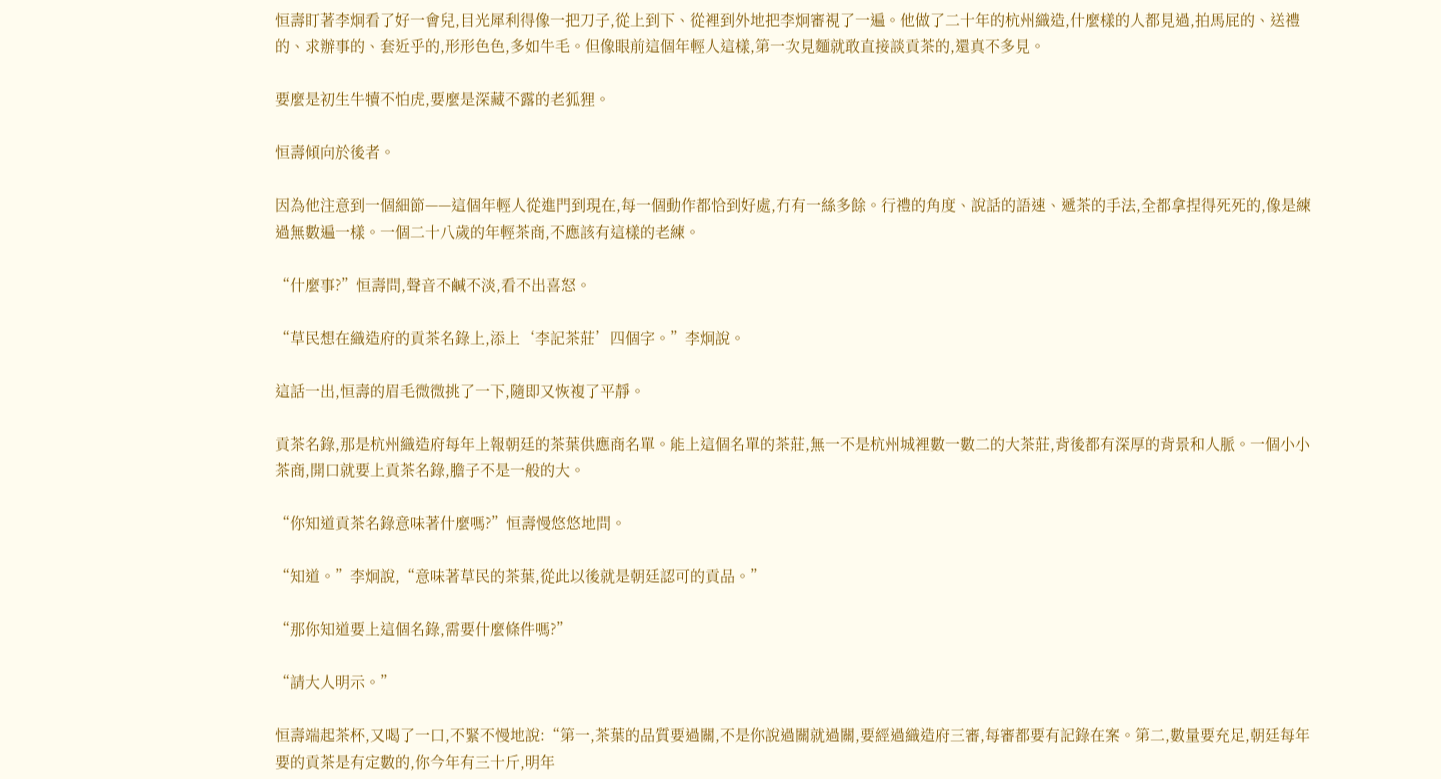恒壽盯著李炯看了好一會兒,目光犀利得像一把刀子,從上到下、從裡到外地把李炯審視了一遍。他做了二十年的杭州織造,什麼樣的人都見過,拍馬屁的、送禮的、求辦事的、套近乎的,形形色色,多如牛毛。但像眼前這個年輕人這樣,第一次見麵就敢直接談貢茶的,還真不多見。

要麼是初生牛犢不怕虎,要麼是深藏不露的老狐狸。

恒壽傾向於後者。

因為他注意到一個細節——這個年輕人從進門到現在,每一個動作都恰到好處,冇有一絲多餘。行禮的角度、說話的語速、遞茶的手法,全都拿捏得死死的,像是練過無數遍一樣。一個二十八歲的年輕茶商,不應該有這樣的老練。

“什麼事?”恒壽問,聲音不鹹不淡,看不出喜怒。

“草民想在織造府的貢茶名錄上,添上‘李記茶莊’四個字。”李炯說。

這話一出,恒壽的眉毛微微挑了一下,隨即又恢複了平靜。

貢茶名錄,那是杭州織造府每年上報朝廷的茶葉供應商名單。能上這個名單的茶莊,無一不是杭州城裡數一數二的大茶莊,背後都有深厚的背景和人脈。一個小小茶商,開口就要上貢茶名錄,膽子不是一般的大。

“你知道貢茶名錄意味著什麼嗎?”恒壽慢悠悠地問。

“知道。”李炯說,“意味著草民的茶葉,從此以後就是朝廷認可的貢品。”

“那你知道要上這個名錄,需要什麼條件嗎?”

“請大人明示。”

恒壽端起茶杯,又喝了一口,不緊不慢地說:“第一,茶葉的品質要過關,不是你說過關就過關,要經過織造府三審,每審都要有記錄在案。第二,數量要充足,朝廷每年要的貢茶是有定數的,你今年有三十斤,明年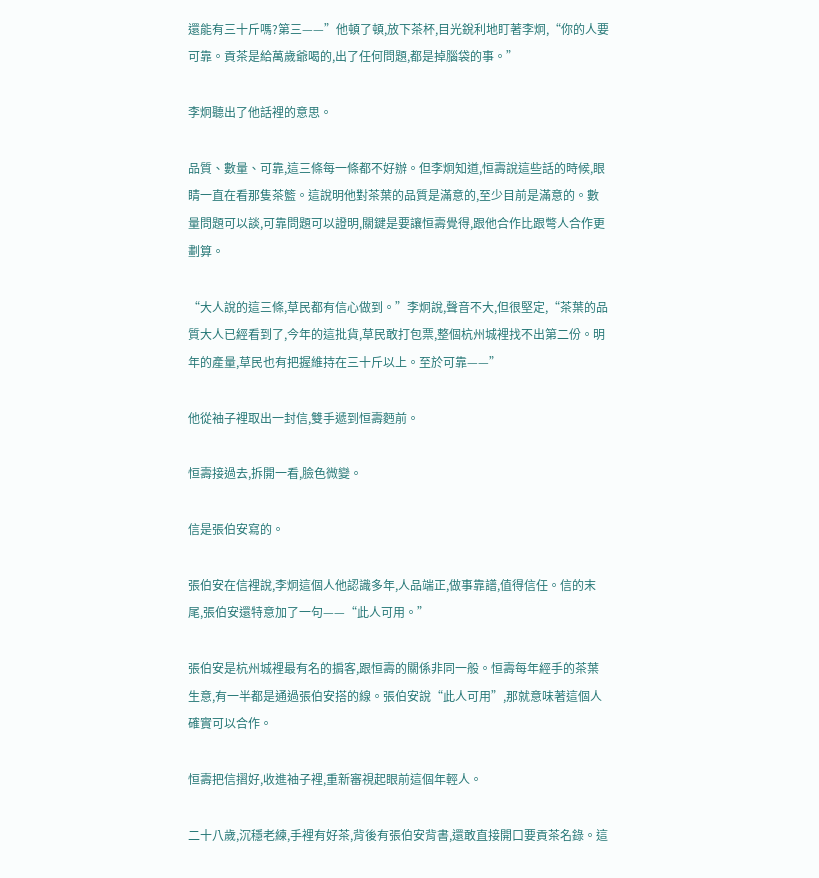還能有三十斤嗎?第三——”他頓了頓,放下茶杯,目光銳利地盯著李炯,“你的人要可靠。貢茶是給萬歲爺喝的,出了任何問題,都是掉腦袋的事。”

李炯聽出了他話裡的意思。

品質、數量、可靠,這三條每一條都不好辦。但李炯知道,恒壽說這些話的時候,眼睛一直在看那隻茶籃。這說明他對茶葉的品質是滿意的,至少目前是滿意的。數量問題可以談,可靠問題可以證明,關鍵是要讓恒壽覺得,跟他合作比跟彆人合作更劃算。

“大人說的這三條,草民都有信心做到。”李炯說,聲音不大,但很堅定,“茶葉的品質大人已經看到了,今年的這批貨,草民敢打包票,整個杭州城裡找不出第二份。明年的產量,草民也有把握維持在三十斤以上。至於可靠——”

他從袖子裡取出一封信,雙手遞到恒壽麪前。

恒壽接過去,拆開一看,臉色微變。

信是張伯安寫的。

張伯安在信裡說,李炯這個人他認識多年,人品端正,做事靠譜,值得信任。信的末尾,張伯安還特意加了一句——“此人可用。”

張伯安是杭州城裡最有名的掮客,跟恒壽的關係非同一般。恒壽每年經手的茶葉生意,有一半都是通過張伯安搭的線。張伯安說“此人可用”,那就意味著這個人確實可以合作。

恒壽把信摺好,收進袖子裡,重新審視起眼前這個年輕人。

二十八歲,沉穩老練,手裡有好茶,背後有張伯安背書,還敢直接開口要貢茶名錄。這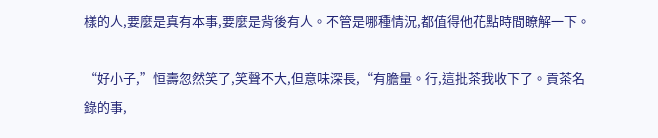樣的人,要麼是真有本事,要麼是背後有人。不管是哪種情況,都值得他花點時間瞭解一下。

“好小子,”恒壽忽然笑了,笑聲不大,但意味深長,“有膽量。行,這批茶我收下了。貢茶名錄的事,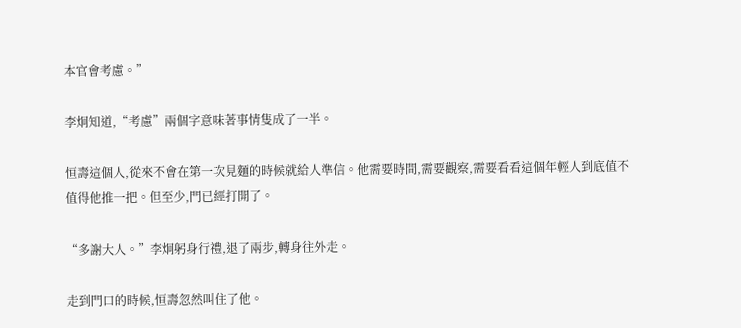本官會考慮。”

李炯知道,“考慮”兩個字意味著事情隻成了一半。

恒壽這個人,從來不會在第一次見麵的時候就給人準信。他需要時間,需要觀察,需要看看這個年輕人到底值不值得他推一把。但至少,門已經打開了。

“多謝大人。”李炯躬身行禮,退了兩步,轉身往外走。

走到門口的時候,恒壽忽然叫住了他。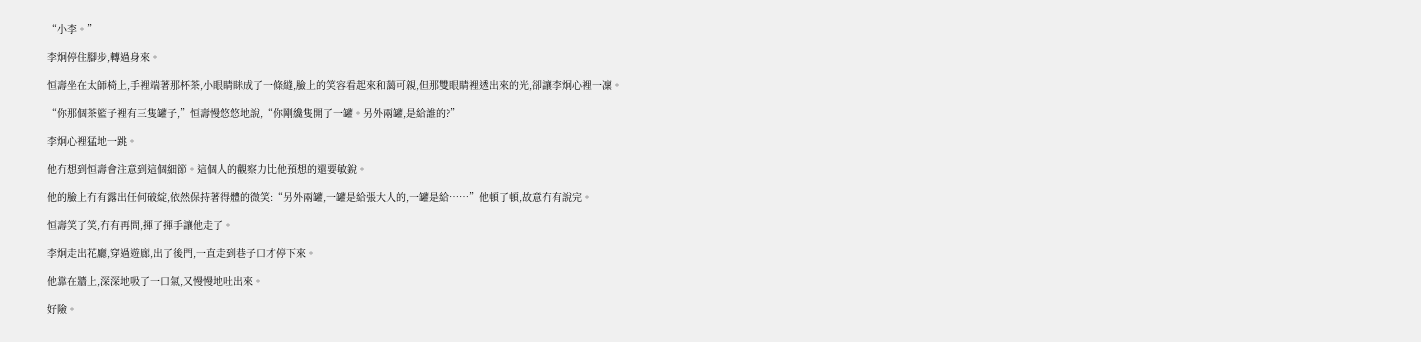“小李。”

李炯停住腳步,轉過身來。

恒壽坐在太師椅上,手裡端著那杯茶,小眼睛眯成了一條縫,臉上的笑容看起來和藹可親,但那雙眼睛裡透出來的光,卻讓李炯心裡一凜。

“你那個茶籃子裡有三隻罐子,”恒壽慢悠悠地說,“你剛纔隻開了一罐。另外兩罐,是給誰的?”

李炯心裡猛地一跳。

他冇想到恒壽會注意到這個細節。這個人的觀察力比他預想的還要敏銳。

他的臉上冇有露出任何破綻,依然保持著得體的微笑:“另外兩罐,一罐是給張大人的,一罐是給……”他頓了頓,故意冇有說完。

恒壽笑了笑,冇有再問,揮了揮手讓他走了。

李炯走出花廳,穿過遊廊,出了後門,一直走到巷子口才停下來。

他靠在牆上,深深地吸了一口氣,又慢慢地吐出來。

好險。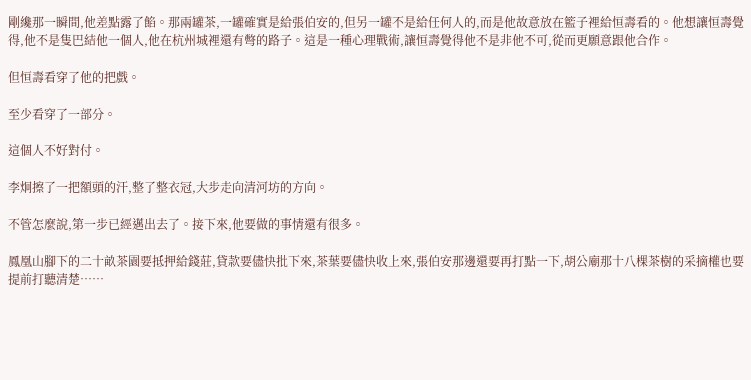剛纔那一瞬間,他差點露了餡。那兩罐茶,一罐確實是給張伯安的,但另一罐不是給任何人的,而是他故意放在籃子裡給恒壽看的。他想讓恒壽覺得,他不是隻巴結他一個人,他在杭州城裡還有彆的路子。這是一種心理戰術,讓恒壽覺得他不是非他不可,從而更願意跟他合作。

但恒壽看穿了他的把戲。

至少看穿了一部分。

這個人不好對付。

李炯擦了一把額頭的汗,整了整衣冠,大步走向清河坊的方向。

不管怎麼說,第一步已經邁出去了。接下來,他要做的事情還有很多。

鳳凰山腳下的二十畝茶園要抵押給錢莊,貸款要儘快批下來,茶葉要儘快收上來,張伯安那邊還要再打點一下,胡公廟那十八棵茶樹的采摘權也要提前打聽清楚……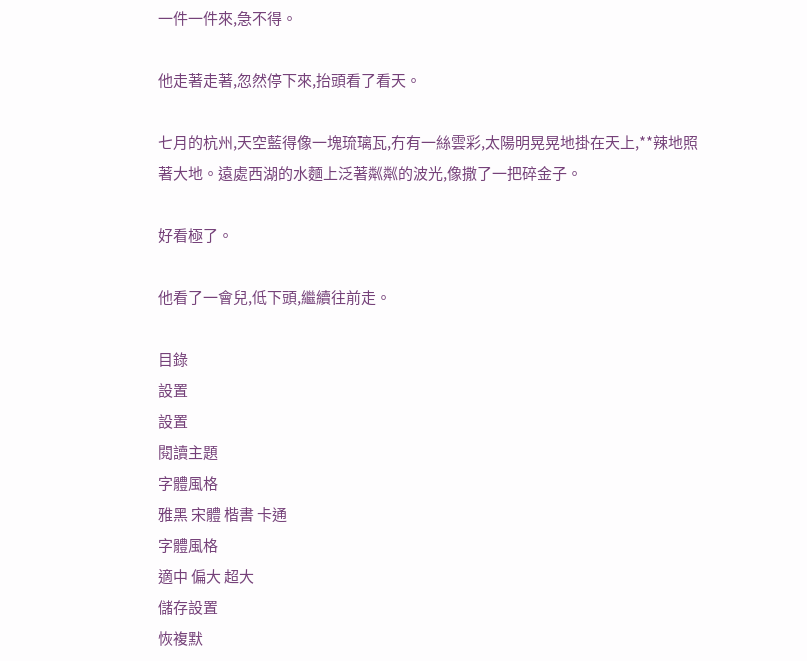一件一件來,急不得。

他走著走著,忽然停下來,抬頭看了看天。

七月的杭州,天空藍得像一塊琉璃瓦,冇有一絲雲彩,太陽明晃晃地掛在天上,**辣地照著大地。遠處西湖的水麵上泛著粼粼的波光,像撒了一把碎金子。

好看極了。

他看了一會兒,低下頭,繼續往前走。

目錄
設置
設置
閱讀主題
字體風格
雅黑 宋體 楷書 卡通
字體風格
適中 偏大 超大
儲存設置
恢複默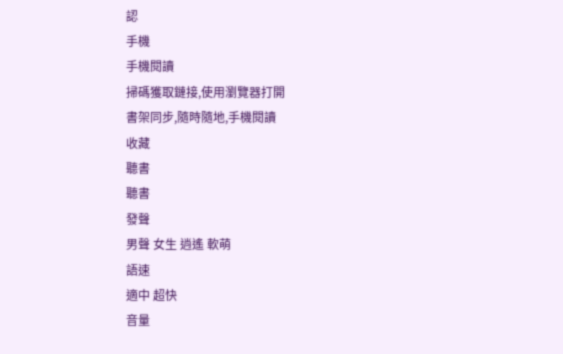認
手機
手機閱讀
掃碼獲取鏈接,使用瀏覽器打開
書架同步,隨時隨地,手機閱讀
收藏
聽書
聽書
發聲
男聲 女生 逍遙 軟萌
語速
適中 超快
音量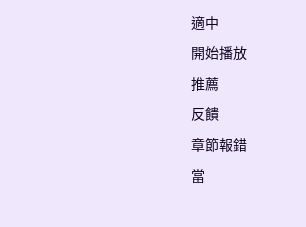適中
開始播放
推薦
反饋
章節報錯
當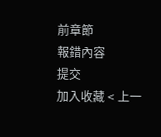前章節
報錯內容
提交
加入收藏 < 上一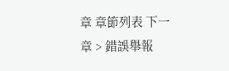章 章節列表 下一章 > 錯誤舉報